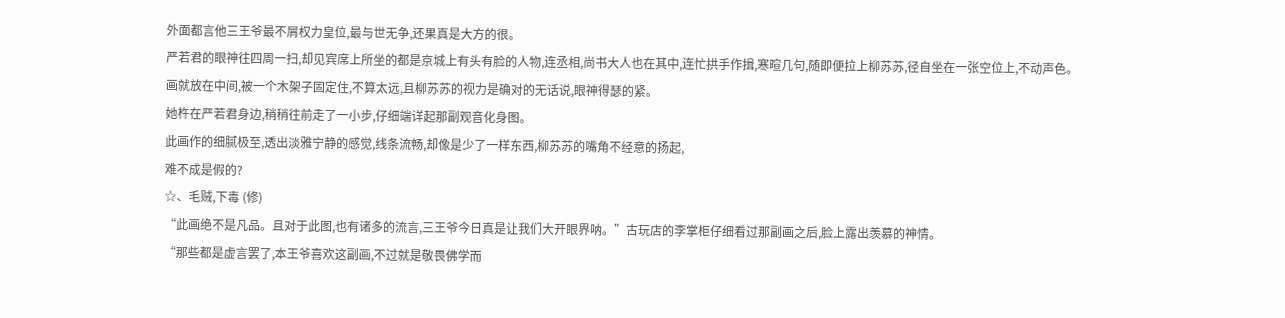外面都言他三王爷最不屑权力皇位,最与世无争,还果真是大方的很。
严若君的眼神往四周一扫,却见宾席上所坐的都是京城上有头有脸的人物,连丞相,尚书大人也在其中,连忙拱手作揖,寒暄几句,随即便拉上柳苏苏,径自坐在一张空位上,不动声色。
画就放在中间,被一个木架子固定住,不算太远,且柳苏苏的视力是确对的无话说,眼神得瑟的紧。
她杵在严若君身边,稍稍往前走了一小步,仔细端详起那副观音化身图。
此画作的细腻极至,透出淡雅宁静的感觉,线条流畅,却像是少了一样东西,柳苏苏的嘴角不经意的扬起,
难不成是假的?
☆、毛贼,下毒 (修)
“此画绝不是凡品。且对于此图,也有诸多的流言,三王爷今日真是让我们大开眼界呐。”古玩店的李掌柜仔细看过那副画之后,脸上露出羡慕的神情。
“那些都是虚言罢了,本王爷喜欢这副画,不过就是敬畏佛学而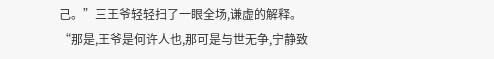己。”三王爷轻轻扫了一眼全场,谦虚的解释。
“那是,王爷是何许人也,那可是与世无争,宁静致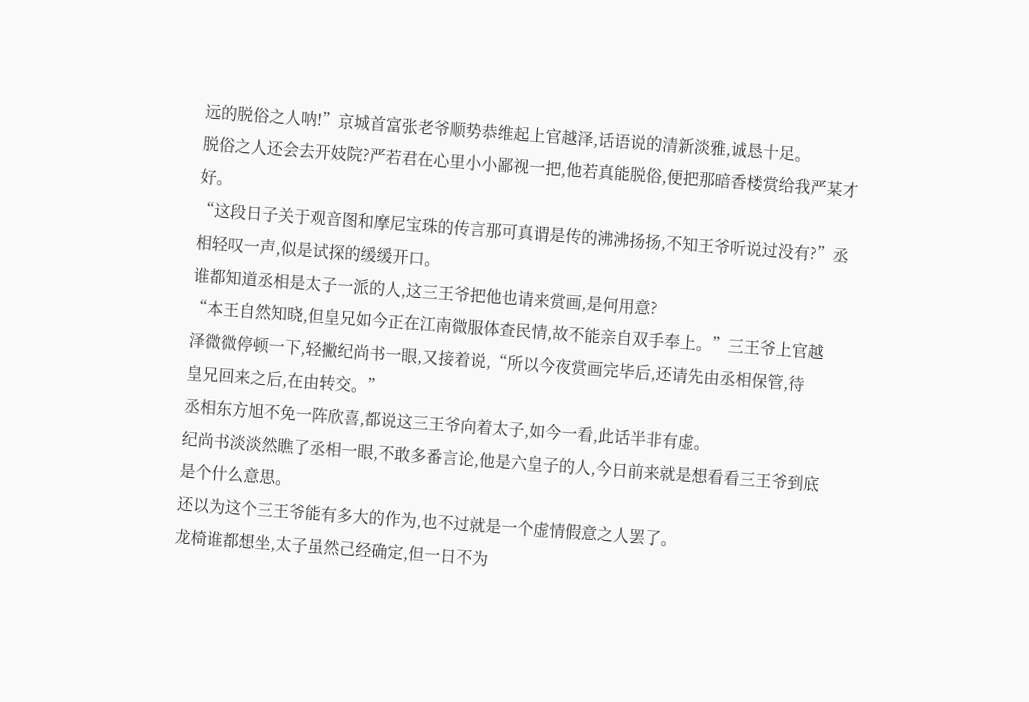远的脱俗之人呐!”京城首富张老爷顺势恭维起上官越泽,话语说的清新淡雅,诚恳十足。
脱俗之人还会去开妓院?严若君在心里小小鄙视一把,他若真能脱俗,便把那暗香楼赏给我严某才好。
“这段日子关于观音图和摩尼宝珠的传言那可真谓是传的沸沸扬扬,不知王爷听说过没有?”丞
相轻叹一声,似是试探的缓缓开口。
谁都知道丞相是太子一派的人,这三王爷把他也请来赏画,是何用意?
“本王自然知晓,但皇兄如今正在江南微服体查民情,故不能亲自双手奉上。”三王爷上官越
泽微微停顿一下,轻撇纪尚书一眼,又接着说,“所以今夜赏画完毕后,还请先由丞相保管,待
皇兄回来之后,在由转交。”
丞相东方旭不免一阵欣喜,都说这三王爷向着太子,如今一看,此话半非有虚。
纪尚书淡淡然瞧了丞相一眼,不敢多番言论,他是六皇子的人,今日前来就是想看看三王爷到底
是个什么意思。
还以为这个三王爷能有多大的作为,也不过就是一个虚情假意之人罢了。
龙椅谁都想坐,太子虽然己经确定,但一日不为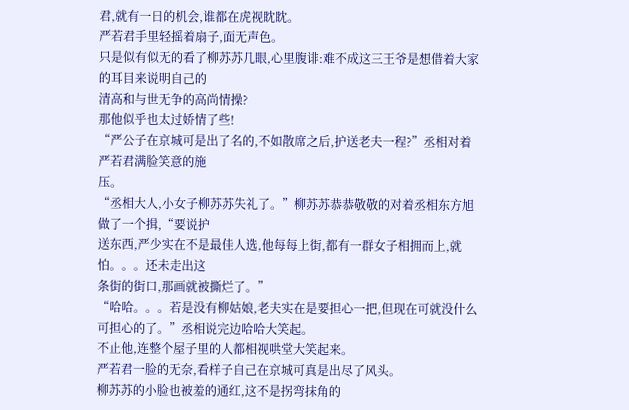君,就有一日的机会,谁都在虎视眈眈。
严若君手里轻摇着扇子,面无声色。
只是似有似无的看了柳苏苏几眼,心里腹诽:难不成这三王爷是想借着大家的耳目来说明自己的
清高和与世无争的高尚情操?
那他似乎也太过娇情了些!
“严公子在京城可是出了名的,不如散席之后,护送老夫一程?”丞相对着严若君满脸笑意的施
压。
“丞相大人,小女子柳苏苏失礼了。”柳苏苏恭恭敬敬的对着丞相东方旭做了一个揖,“要说护
送东西,严少实在不是最佳人选,他每每上街,都有一群女子相拥而上,就怕。。。还未走出这
条街的街口,那画就被撕烂了。”
“哈哈。。。若是没有柳姑娘,老夫实在是要担心一把,但现在可就没什么可担心的了。”丞相说完边哈哈大笑起。
不止他,连整个屋子里的人都相视哄堂大笑起来。
严若君一脸的无奈,看样子自己在京城可真是出尽了风头。
柳苏苏的小脸也被羞的通红,这不是拐弯抹角的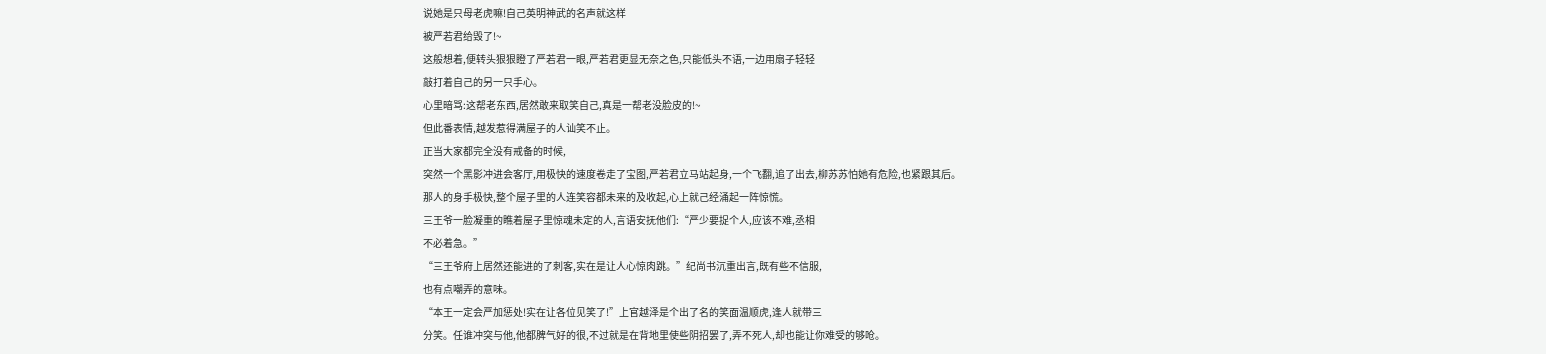说她是只母老虎嘛!自己英明神武的名声就这样
被严若君给毁了!~
这般想着,便转头狠狠瞪了严若君一眼,严若君更显无奈之色,只能低头不语,一边用扇子轻轻
敲打着自己的另一只手心。
心里暗骂:这帮老东西,居然敢来取笑自己,真是一帮老没脸皮的!~
但此番表情,越发惹得满屋子的人讪笑不止。
正当大家都完全没有戒备的时候,
突然一个黑影冲进会客厅,用极快的速度卷走了宝图,严若君立马站起身,一个飞翻,追了出去,柳苏苏怕她有危险,也紧跟其后。
那人的身手极快,整个屋子里的人连笑容都未来的及收起,心上就己经涌起一阵惊慌。
三王爷一脸凝重的瞧着屋子里惊魂未定的人,言语安抚他们:“严少要捉个人,应该不难,丞相
不必着急。”
“三王爷府上居然还能进的了刺客,实在是让人心惊肉跳。”纪尚书沉重出言,既有些不信服,
也有点嘲弄的意味。
“本王一定会严加惩处!实在让各位见笑了!”上官越泽是个出了名的笑面温顺虎,逢人就带三
分笑。任谁冲突与他,他都脾气好的很,不过就是在背地里使些阴招罢了,弄不死人,却也能让你难受的够呛。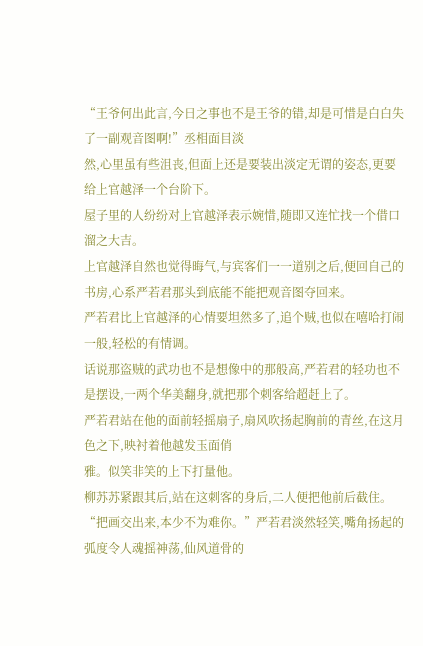“王爷何出此言,今日之事也不是王爷的错,却是可惜是白白失了一副观音图啊!”丞相面目淡
然,心里虽有些沮丧,但面上还是要装出淡定无谓的姿态,更要给上官越泽一个台阶下。
屋子里的人纷纷对上官越泽表示婉惜,随即又连忙找一个借口溜之大吉。
上官越泽自然也觉得晦气,与宾客们一一道别之后,便回自己的书房,心系严若君那头到底能不能把观音图夺回来。
严若君比上官越泽的心情要坦然多了,追个贼,也似在嘻哈打闹一般,轻松的有情调。
话说那盗贼的武功也不是想像中的那般高,严若君的轻功也不是摆设,一两个华美翻身,就把那个刺客给超赶上了。
严若君站在他的面前轻摇扇子,扇风吹扬起胸前的青丝,在这月色之下,映衬着他越发玉面俏
雅。似笑非笑的上下打量他。
柳苏苏紧跟其后,站在这刺客的身后,二人便把他前后截住。
“把画交出来,本少不为难你。”严若君淡然轻笑,嘴角扬起的弧度令人魂摇神荡,仙风道骨的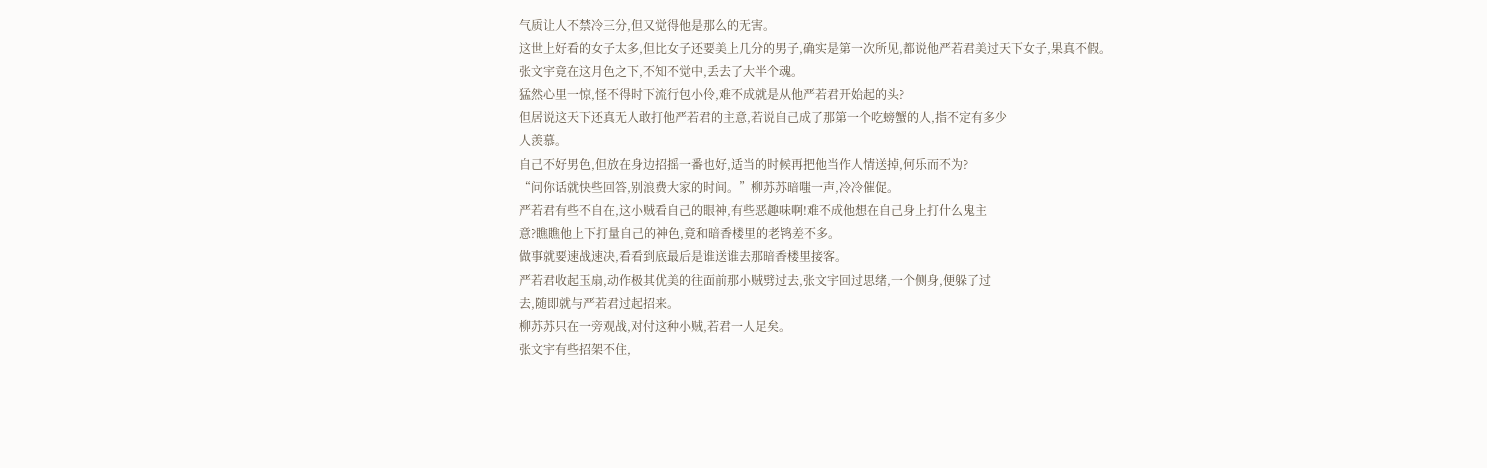气质让人不禁冷三分,但又觉得他是那么的无害。
这世上好看的女子太多,但比女子还要美上几分的男子,确实是第一次所见,都说他严若君美过天下女子,果真不假。
张文宇竟在这月色之下,不知不觉中,丢去了大半个魂。
猛然心里一惊,怪不得时下流行包小伶,难不成就是从他严若君开始起的头?
但居说这天下还真无人敢打他严若君的主意,若说自己成了那第一个吃螃蟹的人,指不定有多少
人羡慕。
自己不好男色,但放在身边招摇一番也好,适当的时候再把他当作人情送掉,何乐而不为?
“问你话就快些回答,别浪费大家的时间。”柳苏苏暗嗤一声,冷冷催促。
严若君有些不自在,这小贼看自己的眼神,有些恶趣味啊!难不成他想在自己身上打什么鬼主
意?瞧瞧他上下打量自己的神色,竟和暗香楼里的老鸨差不多。
做事就要速战速决,看看到底最后是谁送谁去那暗香楼里接客。
严若君收起玉扇,动作极其优美的往面前那小贼劈过去,张文宇回过思绪,一个侧身,便躲了过
去,随即就与严若君过起招来。
柳苏苏只在一旁观战,对付这种小贼,若君一人足矣。
张文宇有些招架不住,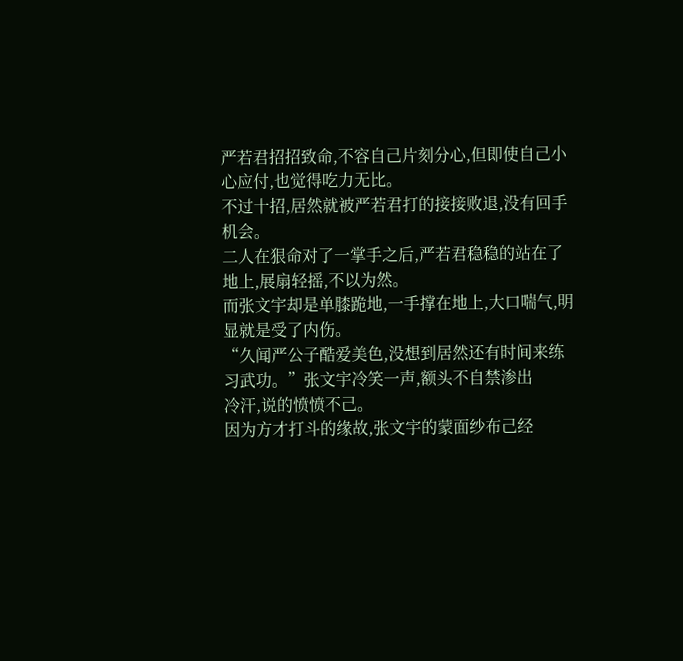严若君招招致命,不容自己片刻分心,但即使自己小心应付,也觉得吃力无比。
不过十招,居然就被严若君打的接接败退,没有回手机会。
二人在狠命对了一掌手之后,严若君稳稳的站在了地上,展扇轻摇,不以为然。
而张文宇却是单膝跪地,一手撑在地上,大口喘气,明显就是受了内伤。
“久闻严公子酷爱美色,没想到居然还有时间来练习武功。”张文宇冷笑一声,额头不自禁渗出
冷汗,说的愤愤不己。
因为方才打斗的缘故,张文宇的蒙面纱布己经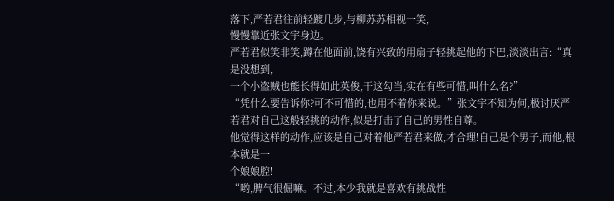落下,严若君往前轻踱几步,与柳苏苏相视一笑,
慢慢靠近张文宇身边。
严若君似笑非笑,蹲在他面前,饶有兴致的用扇子轻挑起他的下巴,淡淡出言:“真是没想到,
一个小盗贼也能长得如此英俊,干这勾当,实在有些可惜,叫什么名?”
“凭什么要告诉你?可不可惜的,也用不着你来说。”张文宇不知为何,极讨厌严若君对自己这般轻挑的动作,似是打击了自己的男性自尊。
他觉得这样的动作,应该是自己对着他严若君来做,才合理!自己是个男子,而他,根本就是一
个娘娘腔!
“哟,脾气很倔嘛。不过,本少我就是喜欢有挑战性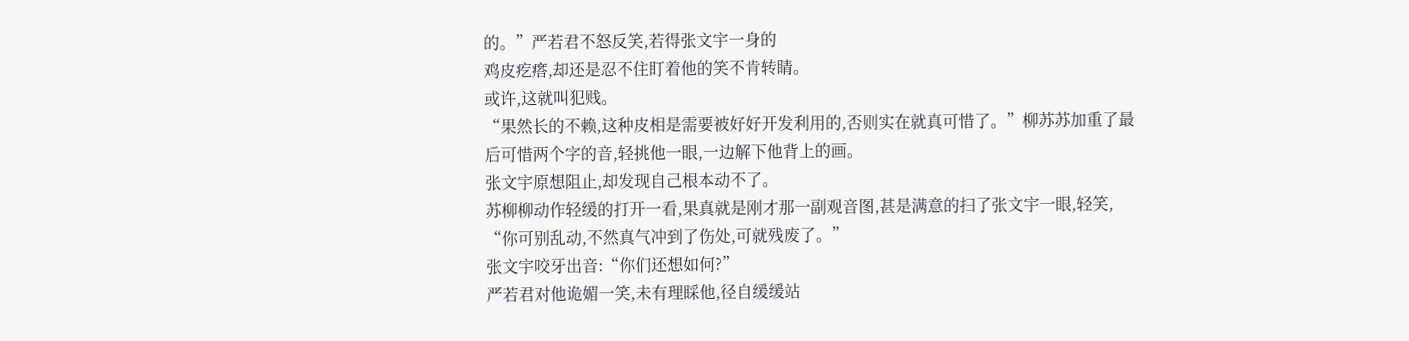的。”严若君不怒反笑,若得张文宇一身的
鸡皮疙瘩,却还是忍不住盯着他的笑不肯转睛。
或许,这就叫犯贱。
“果然长的不赖,这种皮相是需要被好好开发利用的,否则实在就真可惜了。”柳苏苏加重了最
后可惜两个字的音,轻挑他一眼,一边解下他背上的画。
张文宇原想阻止,却发现自己根本动不了。
苏柳柳动作轻缓的打开一看,果真就是刚才那一副观音图,甚是满意的扫了张文宇一眼,轻笑,
“你可别乱动,不然真气冲到了伤处,可就残废了。”
张文宇咬牙出音:“你们还想如何?”
严若君对他诡媚一笑,未有理睬他,径自缓缓站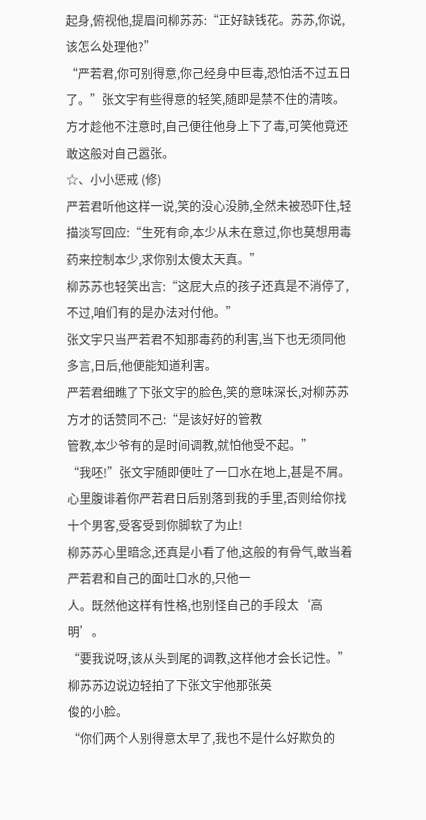起身,俯视他,提眉问柳苏苏:“正好缺钱花。苏苏,你说,该怎么处理他?”
“严若君,你可别得意,你己经身中巨毒,恐怕活不过五日了。”张文宇有些得意的轻笑,随即是禁不住的清咳。
方才趁他不注意时,自己便往他身上下了毒,可笑他竟还敢这般对自己嚣张。
☆、小小惩戒 (修)
严若君听他这样一说,笑的没心没肺,全然未被恐吓住,轻描淡写回应:“生死有命,本少从未在意过,你也莫想用毒药来控制本少,求你别太傻太天真。”
柳苏苏也轻笑出言:“这屁大点的孩子还真是不消停了,不过,咱们有的是办法对付他。”
张文宇只当严若君不知那毒药的利害,当下也无须同他多言,日后,他便能知道利害。
严若君细瞧了下张文宇的脸色,笑的意味深长,对柳苏苏方才的话赞同不己:“是该好好的管教
管教,本少爷有的是时间调教,就怕他受不起。”
“我呸!”张文宇随即便吐了一口水在地上,甚是不屑。
心里腹诽着你严若君日后别落到我的手里,否则给你找十个男客,受客受到你脚软了为止!
柳苏苏心里暗念,还真是小看了他,这般的有骨气,敢当着严若君和自己的面吐口水的,只他一
人。既然他这样有性格,也别怪自己的手段太‘高明’。
“要我说呀,该从头到尾的调教,这样他才会长记性。”柳苏苏边说边轻拍了下张文宇他那张英
俊的小脸。
“你们两个人别得意太早了,我也不是什么好欺负的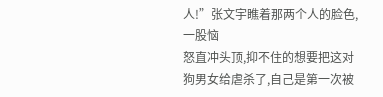人!”张文宇瞧着那两个人的脸色,一股恼
怒直冲头顶,抑不住的想要把这对狗男女给虐杀了,自己是第一次被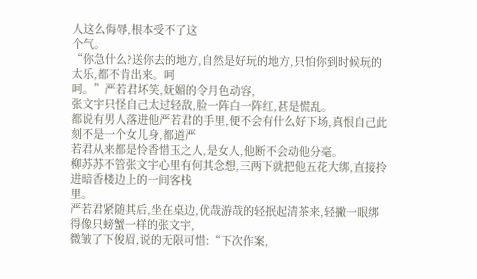人这么侮辱,根本受不了这
个气。
“你急什么?送你去的地方,自然是好玩的地方,只怕你到时候玩的太乐,都不肯出来。呵
呵。”严若君坏笑,妩媚的令月色动容,
张文宇只怪自己太过轻敌,脸一阵白一阵红,甚是慌乱。
都说有男人落进他严若君的手里,便不会有什么好下场,真恨自己此刻不是一个女儿身,都道严
若君从来都是怜香惜玉之人,是女人,他断不会动他分毫。
柳苏苏不管张文宇心里有何其念想,三两下就把他五花大绑,直接拎进暗香楼边上的一间客栈
里。
严若君紧随其后,坐在桌边,优哉游哉的轻抿起清茶来,轻撇一眼绑得像只螃蟹一样的张文宇,
微皱了下俊眉,说的无限可惜:“下次作案,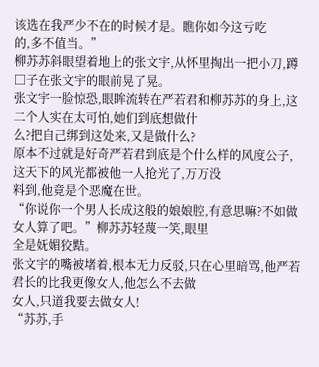该选在我严少不在的时候才是。瞧你如今这亏吃
的,多不值当。”
柳苏苏斜眼望着地上的张文宇,从怀里掏出一把小刀,蹲□子在张文宇的眼前晃了晃。
张文宇一脸惊恐,眼眸流转在严若君和柳苏苏的身上,这二个人实在太可怕,她们到底想做什
么?把自己绑到这处来,又是做什么?
原本不过就是好奇严若君到底是个什么样的风度公子,这天下的风光都被他一人抢光了,万万没
料到,他竟是个恶魔在世。
“你说你一个男人长成这般的娘娘腔,有意思嘛?不如做女人算了吧。”柳苏苏轻蔑一笑,眼里
全是妩媚狡黠。
张文宇的嘴被堵着,根本无力反驳,只在心里暗骂,他严若君长的比我更像女人,他怎么不去做
女人,只道我要去做女人!
“苏苏,手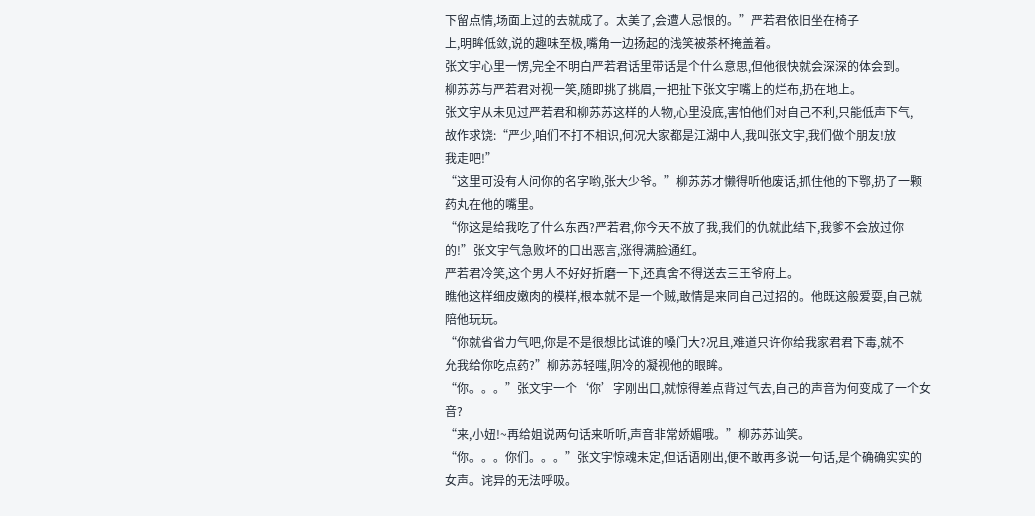下留点情,场面上过的去就成了。太美了,会遭人忌恨的。”严若君依旧坐在椅子
上,明眸低敛,说的趣味至极,嘴角一边扬起的浅笑被茶杯掩盖着。
张文宇心里一愣,完全不明白严若君话里带话是个什么意思,但他很快就会深深的体会到。
柳苏苏与严若君对视一笑,随即挑了挑眉,一把扯下张文宇嘴上的烂布,扔在地上。
张文宇从未见过严若君和柳苏苏这样的人物,心里没底,害怕他们对自己不利,只能低声下气,
故作求饶:“严少,咱们不打不相识,何况大家都是江湖中人,我叫张文宇,我们做个朋友!放
我走吧!”
“这里可没有人问你的名字哟,张大少爷。”柳苏苏才懒得听他废话,抓住他的下鄂,扔了一颗
药丸在他的嘴里。
“你这是给我吃了什么东西?严若君,你今天不放了我,我们的仇就此结下,我爹不会放过你
的!”张文宇气急败坏的口出恶言,涨得满脸通红。
严若君冷笑,这个男人不好好折磨一下,还真舍不得送去三王爷府上。
瞧他这样细皮嫩肉的模样,根本就不是一个贼,敢情是来同自己过招的。他既这般爱耍,自己就
陪他玩玩。
“你就省省力气吧,你是不是很想比试谁的嗓门大?况且,难道只许你给我家君君下毒,就不
允我给你吃点药?”柳苏苏轻嗤,阴冷的凝视他的眼眸。
“你。。。”张文宇一个‘你’字刚出口,就惊得差点背过气去,自己的声音为何变成了一个女音?
“来,小妞!~再给姐说两句话来听听,声音非常娇媚哦。”柳苏苏讪笑。
“你。。。你们。。。”张文宇惊魂未定,但话语刚出,便不敢再多说一句话,是个确确实实的
女声。诧异的无法呼吸。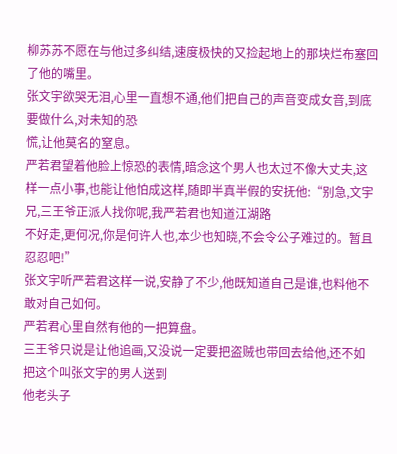柳苏苏不愿在与他过多纠结,速度极快的又捡起地上的那块烂布塞回了他的嘴里。
张文宇欲哭无泪,心里一直想不通,他们把自己的声音变成女音,到底要做什么,对未知的恐
慌,让他莫名的窒息。
严若君望着他脸上惊恐的表情,暗念这个男人也太过不像大丈夫,这样一点小事,也能让他怕成这样,随即半真半假的安抚他:“别急,文宇兄,三王爷正派人找你呢,我严若君也知道江湖路
不好走,更何况,你是何许人也,本少也知晓,不会令公子难过的。暂且忍忍吧!”
张文宇听严若君这样一说,安静了不少,他既知道自己是谁,也料他不敢对自己如何。
严若君心里自然有他的一把算盘。
三王爷只说是让他追画,又没说一定要把盗贼也带回去给他,还不如把这个叫张文宇的男人送到
他老头子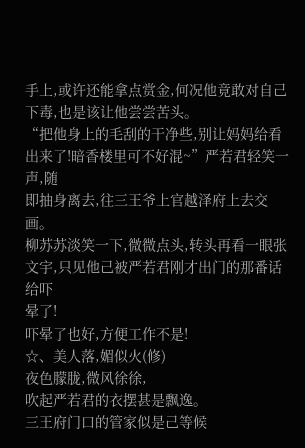手上,或许还能拿点赏金,何况他竟敢对自己下毒,也是该让他尝尝苦头。
“把他身上的毛刮的干净些,别让妈妈给看出来了!暗香楼里可不好混~”严若君轻笑一声,随
即抽身离去,往三王爷上官越泽府上去交画。
柳苏苏淡笑一下,微微点头,转头再看一眼张文宇,只见他己被严若君刚才出门的那番话给吓
晕了!
吓晕了也好,方便工作不是!
☆、美人落,媚似火(修)
夜色朦胧,微风徐徐,
吹起严若君的衣摆甚是飘逸。
三王府门口的管家似是己等候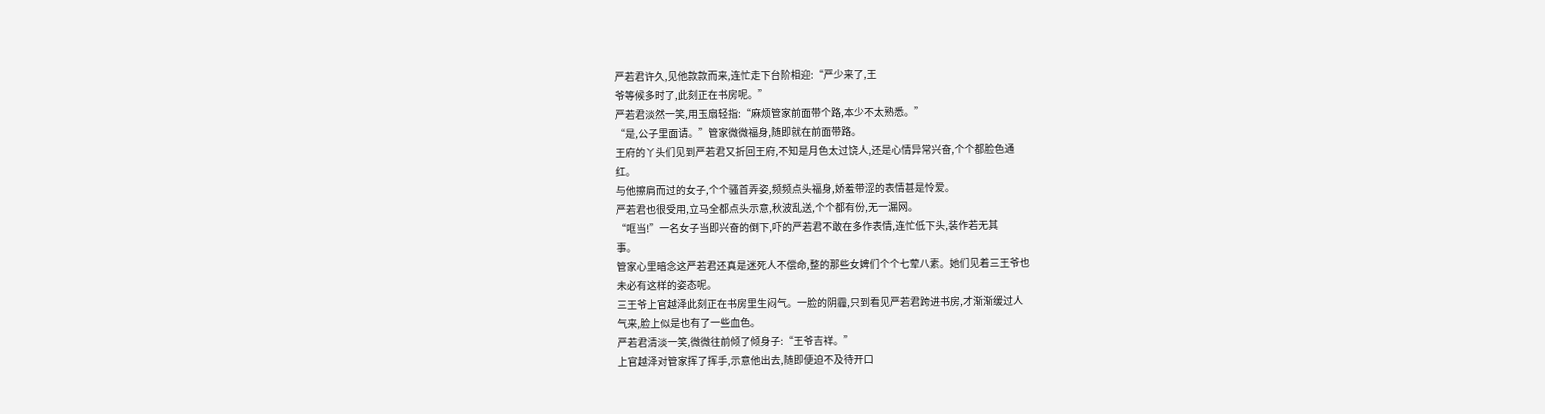严若君许久,见他款款而来,连忙走下台阶相迎:“严少来了,王
爷等候多时了,此刻正在书房呢。”
严若君淡然一笑,用玉扇轻指:“麻烦管家前面带个路,本少不太熟悉。”
“是,公子里面请。”管家微微福身,随即就在前面带路。
王府的丫头们见到严若君又折回王府,不知是月色太过饶人,还是心情异常兴奋,个个都脸色通
红。
与他擦肩而过的女子,个个骚首弄姿,频频点头福身,娇羞带涩的表情甚是怜爱。
严若君也很受用,立马全都点头示意,秋波乱送,个个都有份,无一漏网。
“哐当!”一名女子当即兴奋的倒下,吓的严若君不敢在多作表情,连忙低下头,装作若无其
事。
管家心里暗念这严若君还真是迷死人不偿命,整的那些女婢们个个七荤八素。她们见着三王爷也
未必有这样的姿态呢。
三王爷上官越泽此刻正在书房里生闷气。一脸的阴霾,只到看见严若君跨进书房,才渐渐缓过人
气来,脸上似是也有了一些血色。
严若君清淡一笑,微微往前倾了倾身子:“王爷吉祥。”
上官越泽对管家挥了挥手,示意他出去,随即便迫不及待开口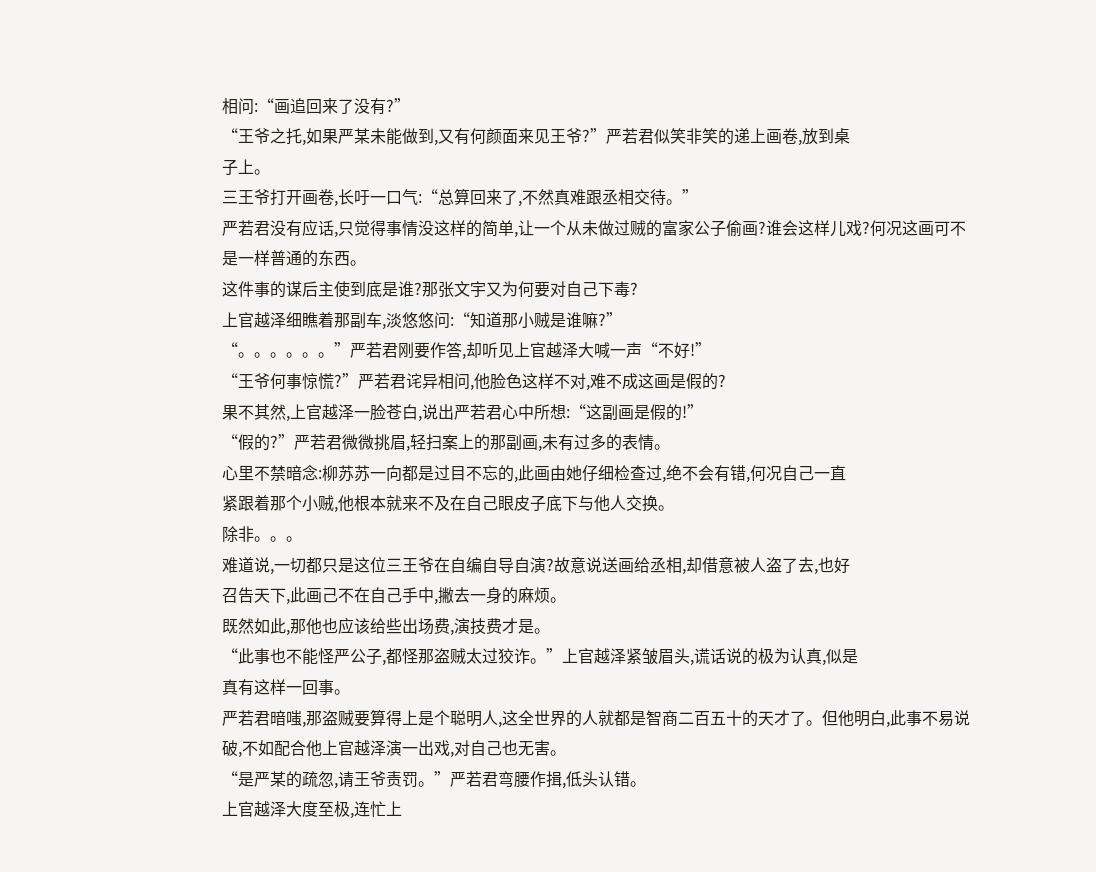相问:“画追回来了没有?”
“王爷之托,如果严某未能做到,又有何颜面来见王爷?”严若君似笑非笑的递上画卷,放到桌
子上。
三王爷打开画卷,长吁一口气:“总算回来了,不然真难跟丞相交待。”
严若君没有应话,只觉得事情没这样的简单,让一个从未做过贼的富家公子偷画?谁会这样儿戏?何况这画可不是一样普通的东西。
这件事的谋后主使到底是谁?那张文宇又为何要对自己下毒?
上官越泽细瞧着那副车,淡悠悠问:“知道那小贼是谁嘛?”
“。。。。。。”严若君刚要作答,却听见上官越泽大喊一声“不好!”
“王爷何事惊慌?”严若君诧异相问,他脸色这样不对,难不成这画是假的?
果不其然,上官越泽一脸苍白,说出严若君心中所想:“这副画是假的!”
“假的?”严若君微微挑眉,轻扫案上的那副画,未有过多的表情。
心里不禁暗念:柳苏苏一向都是过目不忘的,此画由她仔细检查过,绝不会有错,何况自己一直
紧跟着那个小贼,他根本就来不及在自己眼皮子底下与他人交换。
除非。。。
难道说,一切都只是这位三王爷在自编自导自演?故意说送画给丞相,却借意被人盗了去,也好
召告天下,此画己不在自己手中,撇去一身的麻烦。
既然如此,那他也应该给些出场费,演技费才是。
“此事也不能怪严公子,都怪那盗贼太过狡诈。”上官越泽紧皱眉头,谎话说的极为认真,似是
真有这样一回事。
严若君暗嗤,那盗贼要算得上是个聪明人,这全世界的人就都是智商二百五十的天才了。但他明白,此事不易说破,不如配合他上官越泽演一出戏,对自己也无害。
“是严某的疏忽,请王爷责罚。”严若君弯腰作揖,低头认错。
上官越泽大度至极,连忙上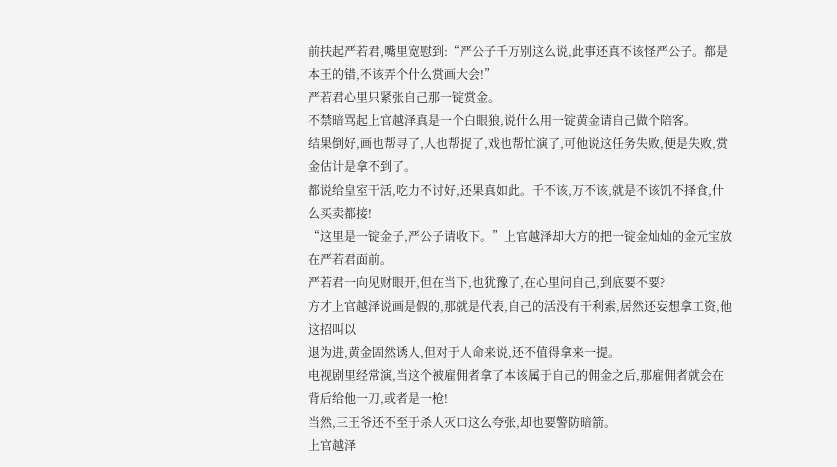前扶起严若君,嘴里宽慰到:“严公子千万别这么说,此事还真不该怪严公子。都是本王的错,不该弄个什么赏画大会!”
严若君心里只紧张自己那一锭赏金。
不禁暗骂起上官越泽真是一个白眼狼,说什么用一锭黄金请自己做个陪客。
结果倒好,画也帮寻了,人也帮捉了,戏也帮忙演了,可他说这任务失败,便是失败,赏金估计是拿不到了。
都说给皇室干活,吃力不讨好,还果真如此。千不该,万不该,就是不该饥不择食,什么买卖都接!
“这里是一锭金子,严公子请收下。”上官越泽却大方的把一锭金灿灿的金元宝放在严若君面前。
严若君一向见财眼开,但在当下,也犹豫了,在心里问自己,到底要不要?
方才上官越泽说画是假的,那就是代表,自己的活没有干利索,居然还妄想拿工资,他这招叫以
退为进,黄金固然诱人,但对于人命来说,还不值得拿来一提。
电视剧里经常演,当这个被雇佣者拿了本该属于自己的佣金之后,那雇佣者就会在背后给他一刀,或者是一枪!
当然,三王爷还不至于杀人灭口这么夸张,却也要警防暗箭。
上官越泽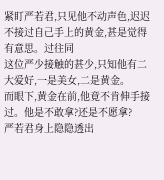紧盯严若君,只见他不动声色,迟迟不接过自己手上的黄金,甚是觉得有意思。过往同
这位严少接触的甚少,只知他有二大爱好,一是美女,二是黄金。
而眼下,黄金在前,他竟不肯伸手接过。他是不敢拿?还是不愿拿?
严若君身上隐隐透出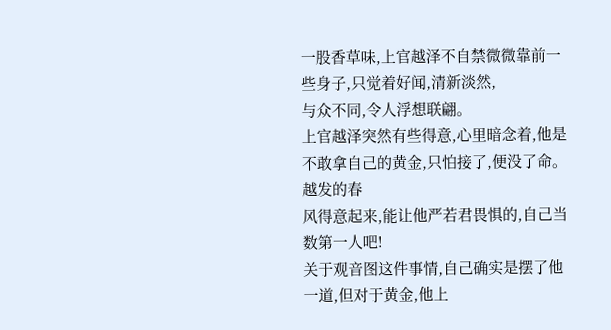一股香草味,上官越泽不自禁微微靠前一些身子,只觉着好闻,清新淡然,
与众不同,令人浮想联翩。
上官越泽突然有些得意,心里暗念着,他是不敢拿自己的黄金,只怕接了,便没了命。越发的春
风得意起来,能让他严若君畏惧的,自己当数第一人吧!
关于观音图这件事情,自己确实是摆了他一道,但对于黄金,他上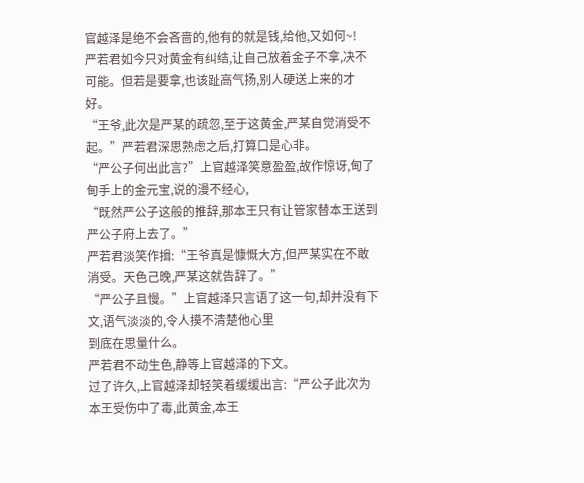官越泽是绝不会吝啬的,他有的就是钱,给他,又如何~!
严若君如今只对黄金有纠结,让自己放着金子不拿,决不可能。但若是要拿,也该趾高气扬,别人硬送上来的才好。
“王爷,此次是严某的疏忽,至于这黄金,严某自觉消受不起。”严若君深思熟虑之后,打算口是心非。
“严公子何出此言?”上官越泽笑意盈盈,故作惊讶,甸了甸手上的金元宝,说的漫不经心,
“既然严公子这般的推辞,那本王只有让管家替本王送到严公子府上去了。”
严若君淡笑作揖:“王爷真是慷慨大方,但严某实在不敢消受。天色己晚,严某这就告辞了。”
“严公子且慢。”上官越泽只言语了这一句,却并没有下文,语气淡淡的,令人摸不清楚他心里
到底在思量什么。
严若君不动生色,静等上官越泽的下文。
过了许久,上官越泽却轻笑着缓缓出言:“严公子此次为本王受伤中了毒,此黄金,本王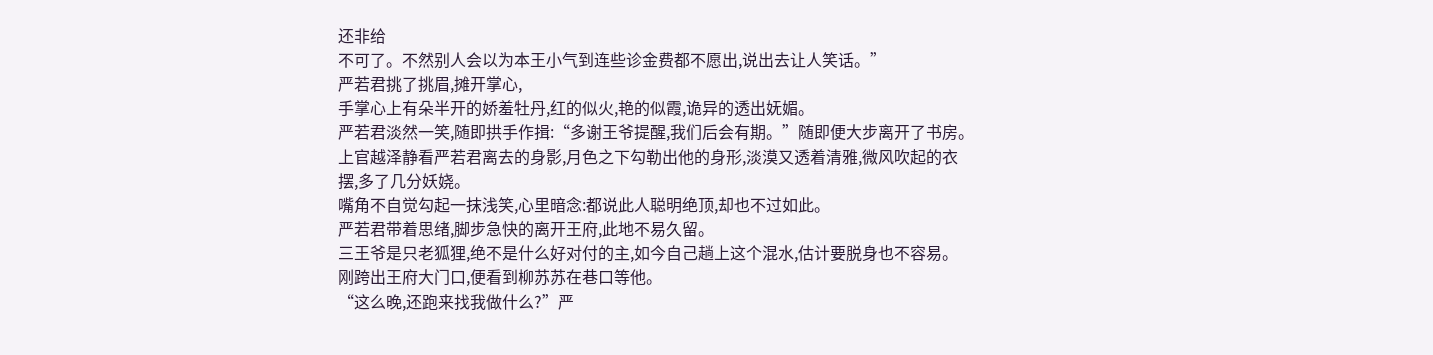还非给
不可了。不然别人会以为本王小气到连些诊金费都不愿出,说出去让人笑话。”
严若君挑了挑眉,摊开掌心,
手掌心上有朵半开的娇羞牡丹,红的似火,艳的似霞,诡异的透出妩媚。
严若君淡然一笑,随即拱手作揖:“多谢王爷提醒,我们后会有期。”随即便大步离开了书房。
上官越泽静看严若君离去的身影,月色之下勾勒出他的身形,淡漠又透着清雅,微风吹起的衣
摆,多了几分妖娆。
嘴角不自觉勾起一抹浅笑,心里暗念:都说此人聪明绝顶,却也不过如此。
严若君带着思绪,脚步急快的离开王府,此地不易久留。
三王爷是只老狐狸,绝不是什么好对付的主,如今自己趟上这个混水,估计要脱身也不容易。
刚跨出王府大门口,便看到柳苏苏在巷口等他。
“这么晚,还跑来找我做什么?”严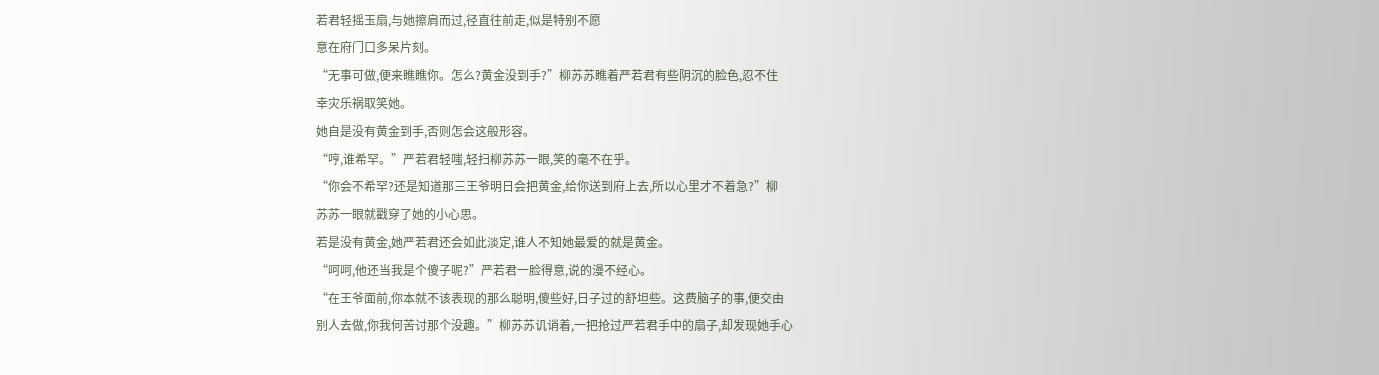若君轻摇玉扇,与她擦肩而过,径直往前走,似是特别不愿
意在府门口多呆片刻。
“无事可做,便来瞧瞧你。怎么?黄金没到手?”柳苏苏瞧着严若君有些阴沉的脸色,忍不住
幸灾乐祸取笑她。
她自是没有黄金到手,否则怎会这般形容。
“哼,谁希罕。”严若君轻嗤,轻扫柳苏苏一眼,笑的毫不在乎。
“你会不希罕?还是知道那三王爷明日会把黄金,给你送到府上去,所以心里才不着急?”柳
苏苏一眼就戳穿了她的小心思。
若是没有黄金,她严若君还会如此淡定,谁人不知她最爱的就是黄金。
“呵呵,他还当我是个傻子呢?”严若君一脸得意,说的漫不经心。
“在王爷面前,你本就不该表现的那么聪明,傻些好,日子过的舒坦些。这费脑子的事,便交由
别人去做,你我何苦讨那个没趣。”柳苏苏讥诮着,一把抢过严若君手中的扇子,却发现她手心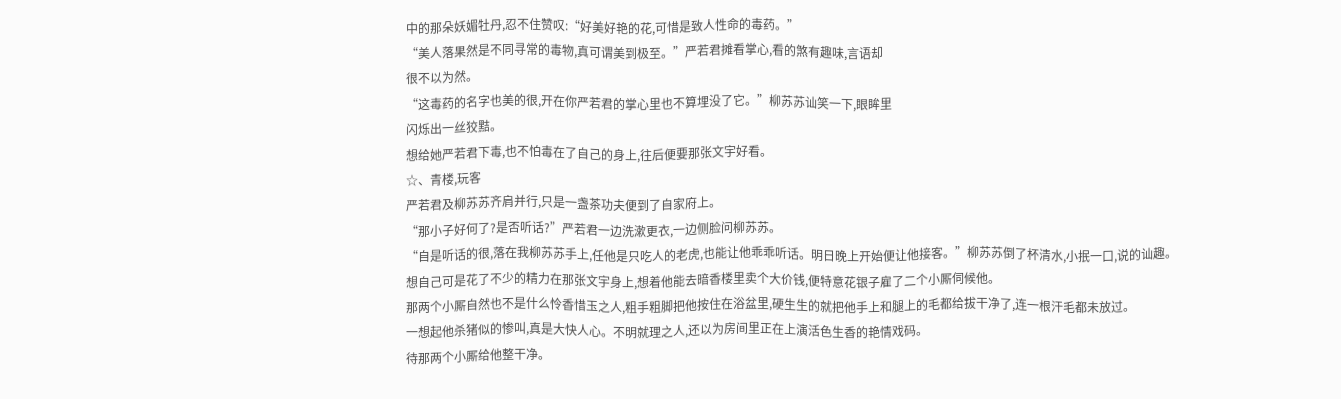中的那朵妖媚牡丹,忍不住赞叹:“好美好艳的花,可惜是致人性命的毒药。”
“美人落果然是不同寻常的毒物,真可谓美到极至。”严若君摊看掌心,看的煞有趣味,言语却
很不以为然。
“这毒药的名字也美的很,开在你严若君的掌心里也不算埋没了它。”柳苏苏讪笑一下,眼眸里
闪烁出一丝狡黠。
想给她严若君下毒,也不怕毒在了自己的身上,往后便要那张文宇好看。
☆、青楼,玩客
严若君及柳苏苏齐肩并行,只是一盏茶功夫便到了自家府上。
“那小子好何了?是否听话?”严若君一边洗漱更衣,一边侧脸问柳苏苏。
“自是听话的很,落在我柳苏苏手上,任他是只吃人的老虎,也能让他乖乖听话。明日晚上开始便让他接客。”柳苏苏倒了杯清水,小抿一口,说的讪趣。
想自己可是花了不少的精力在那张文宇身上,想着他能去暗香楼里卖个大价钱,便特意花银子雇了二个小厮伺候他。
那两个小厮自然也不是什么怜香惜玉之人,粗手粗脚把他按住在浴盆里,硬生生的就把他手上和腿上的毛都给拔干净了,连一根汗毛都未放过。
一想起他杀猪似的惨叫,真是大快人心。不明就理之人,还以为房间里正在上演活色生香的艳情戏码。
待那两个小厮给他整干净。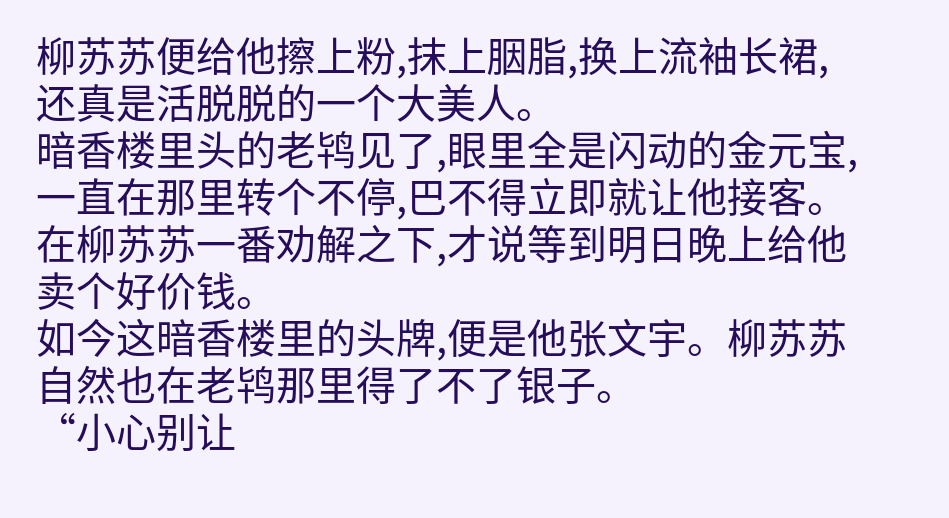柳苏苏便给他擦上粉,抹上胭脂,换上流袖长裙,还真是活脱脱的一个大美人。
暗香楼里头的老鸨见了,眼里全是闪动的金元宝,一直在那里转个不停,巴不得立即就让他接客。在柳苏苏一番劝解之下,才说等到明日晚上给他卖个好价钱。
如今这暗香楼里的头牌,便是他张文宇。柳苏苏自然也在老鸨那里得了不了银子。
“小心别让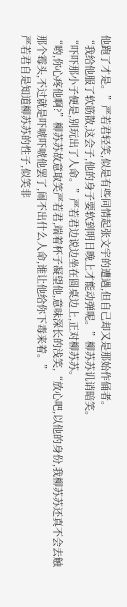他跑了才是。”严若君轻笑,似是有些同情起张文宇的遭遇,但自己却又是那始作俑者。
“我给他服了软筋散,这会子,他的身子要软到明日晚上才能动弹呢。”柳苏苏讥诮暗笑。
“吓吓那小子便是,别玩出了人命。”严若君边说边坐在圆桌边上,正对柳苏苏。
“哟,你心疼他啊?”柳苏苏故意取笑严若君,端着杯子凝望他,意味深长的浅笑,“放心吧,以他的身份,我柳苏苏还真不会去触那个霉头,不过就是吓唬吓唬他罢了,闹不出什么人命,谁让他给你下毒来着。”
严若君自是知道柳苏苏的性子,似笑非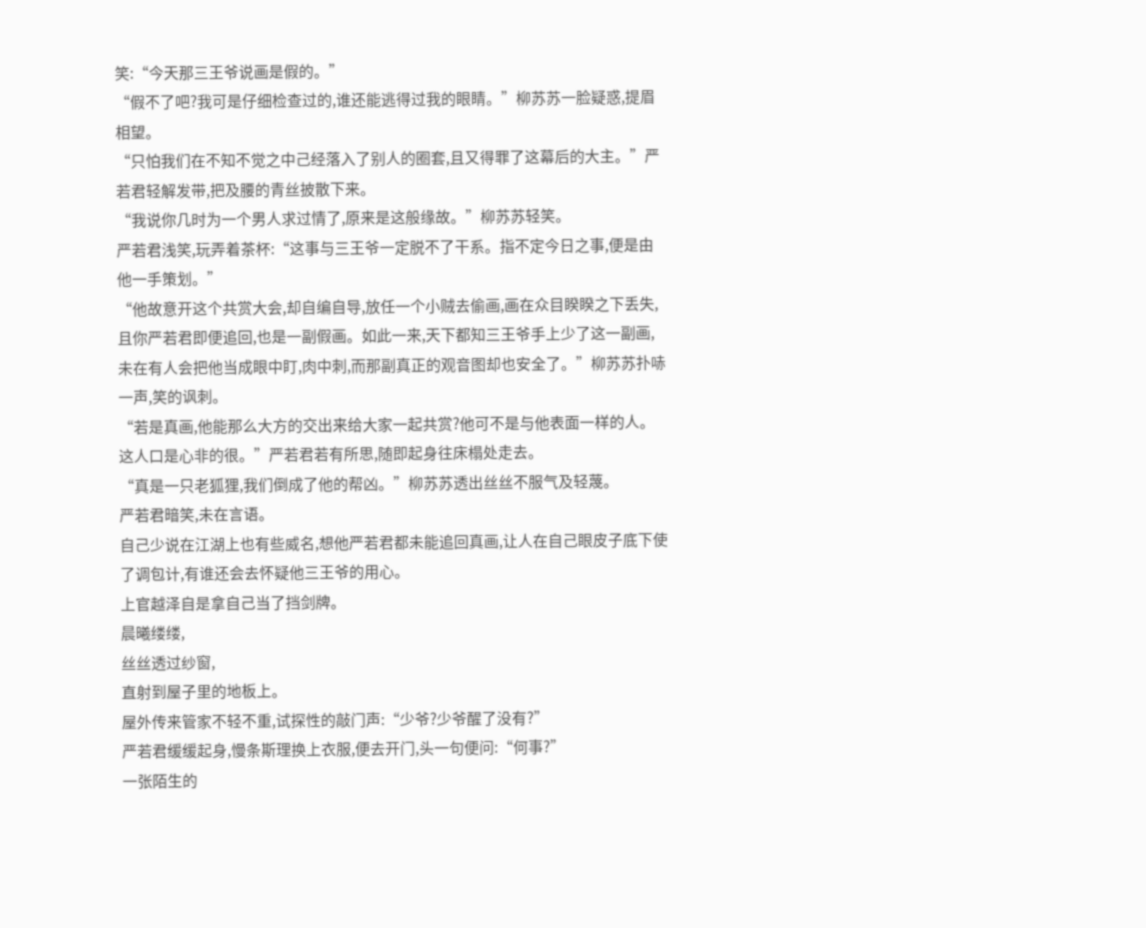笑:“今天那三王爷说画是假的。”
“假不了吧?我可是仔细检查过的,谁还能逃得过我的眼睛。”柳苏苏一脸疑惑,提眉相望。
“只怕我们在不知不觉之中己经落入了别人的圈套,且又得罪了这幕后的大主。”严若君轻解发带,把及腰的青丝披散下来。
“我说你几时为一个男人求过情了,原来是这般缘故。”柳苏苏轻笑。
严若君浅笑,玩弄着茶杯:“这事与三王爷一定脱不了干系。指不定今日之事,便是由他一手策划。”
“他故意开这个共赏大会,却自编自导,放任一个小贼去偷画,画在众目睽睽之下丢失,且你严若君即便追回,也是一副假画。如此一来,天下都知三王爷手上少了这一副画,未在有人会把他当成眼中盯,肉中刺,而那副真正的观音图却也安全了。”柳苏苏扑哧一声,笑的讽刺。
“若是真画,他能那么大方的交出来给大家一起共赏?他可不是与他表面一样的人。这人口是心非的很。”严若君若有所思,随即起身往床榻处走去。
“真是一只老狐狸,我们倒成了他的帮凶。”柳苏苏透出丝丝不服气及轻蔑。
严若君暗笑,未在言语。
自己少说在江湖上也有些威名,想他严若君都未能追回真画,让人在自己眼皮子底下使了调包计,有谁还会去怀疑他三王爷的用心。
上官越泽自是拿自己当了挡剑牌。
晨曦缕缕,
丝丝透过纱窗,
直射到屋子里的地板上。
屋外传来管家不轻不重,试探性的敲门声:“少爷?少爷醒了没有?”
严若君缓缓起身,慢条斯理换上衣服,便去开门,头一句便问:“何事?”
一张陌生的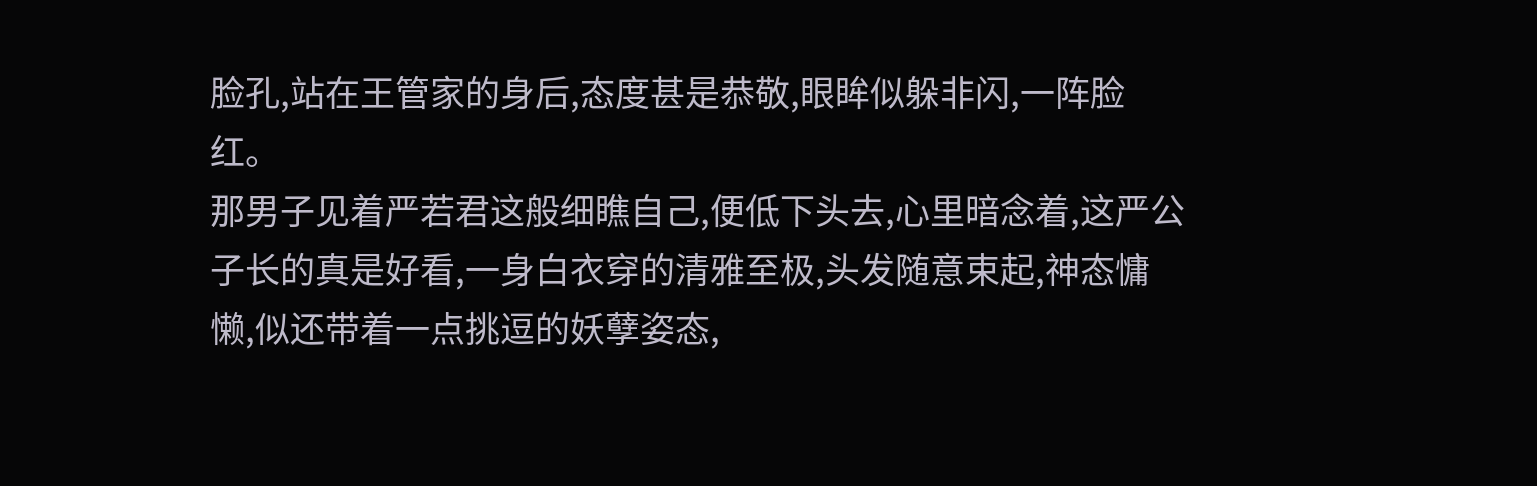脸孔,站在王管家的身后,态度甚是恭敬,眼眸似躲非闪,一阵脸红。
那男子见着严若君这般细瞧自己,便低下头去,心里暗念着,这严公子长的真是好看,一身白衣穿的清雅至极,头发随意束起,神态慵懒,似还带着一点挑逗的妖孽姿态,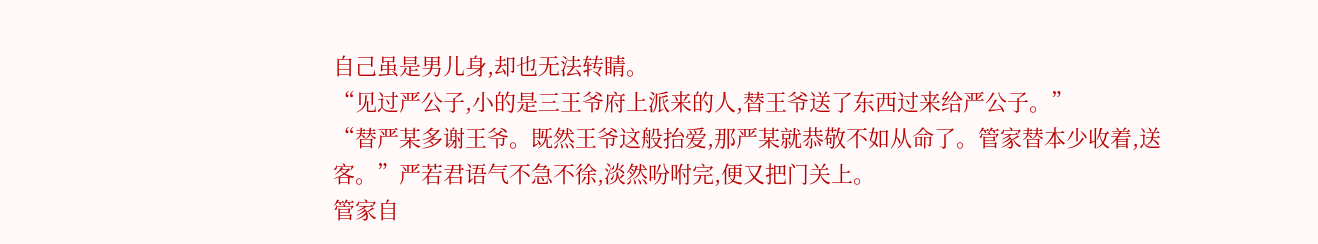自己虽是男儿身,却也无法转睛。
“见过严公子,小的是三王爷府上派来的人,替王爷送了东西过来给严公子。”
“替严某多谢王爷。既然王爷这般抬爱,那严某就恭敬不如从命了。管家替本少收着,送客。”严若君语气不急不徐,淡然吩咐完,便又把门关上。
管家自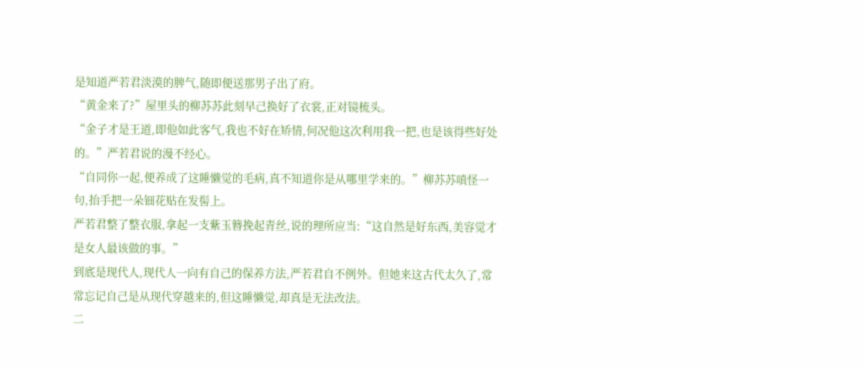是知道严若君淡漠的脾气,随即便送那男子出了府。
“黄金来了?”屋里头的柳苏苏此刻早己换好了衣裳,正对镜梳头。
“金子才是王道,即他如此客气,我也不好在矫情,何况他这次利用我一把,也是该得些好处的。”严若君说的漫不经心。
“自同你一起,便养成了这睡懒觉的毛病,真不知道你是从哪里学来的。”柳苏苏嗔怪一句,抬手把一朵钿花贴在发髻上。
严若君整了整衣服,拿起一支紫玉簪挽起青丝,说的理所应当:“这自然是好东西,美容觉才是女人最该做的事。”
到底是现代人,现代人一向有自己的保养方法,严若君自不例外。但她来这古代太久了,常常忘记自己是从现代穿越来的,但这睡懒觉,却真是无法改法。
二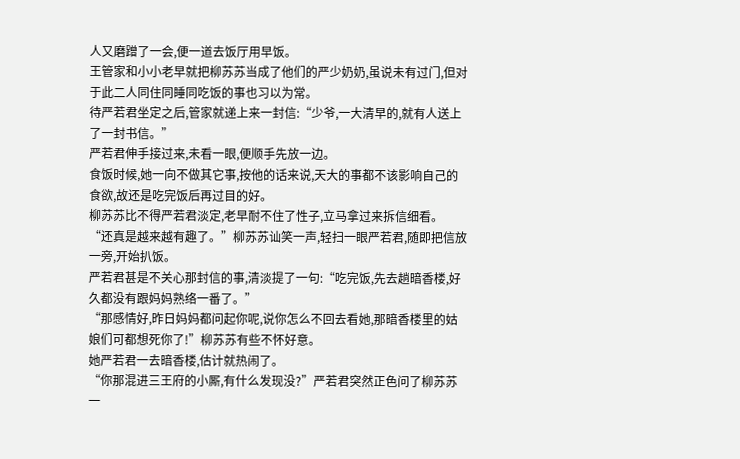人又磨蹭了一会,便一道去饭厅用早饭。
王管家和小小老早就把柳苏苏当成了他们的严少奶奶,虽说未有过门,但对于此二人同住同睡同吃饭的事也习以为常。
待严若君坐定之后,管家就递上来一封信:“少爷,一大清早的,就有人送上了一封书信。”
严若君伸手接过来,未看一眼,便顺手先放一边。
食饭时候,她一向不做其它事,按他的话来说,天大的事都不该影响自己的食欲,故还是吃完饭后再过目的好。
柳苏苏比不得严若君淡定,老早耐不住了性子,立马拿过来拆信细看。
“还真是越来越有趣了。”柳苏苏讪笑一声,轻扫一眼严若君,随即把信放一旁,开始扒饭。
严若君甚是不关心那封信的事,清淡提了一句:“吃完饭,先去趟暗香楼,好久都没有跟妈妈熟络一番了。”
“那感情好,昨日妈妈都问起你呢,说你怎么不回去看她,那暗香楼里的姑娘们可都想死你了!”柳苏苏有些不怀好意。
她严若君一去暗香楼,估计就热闹了。
“你那混进三王府的小厮,有什么发现没?”严若君突然正色问了柳苏苏一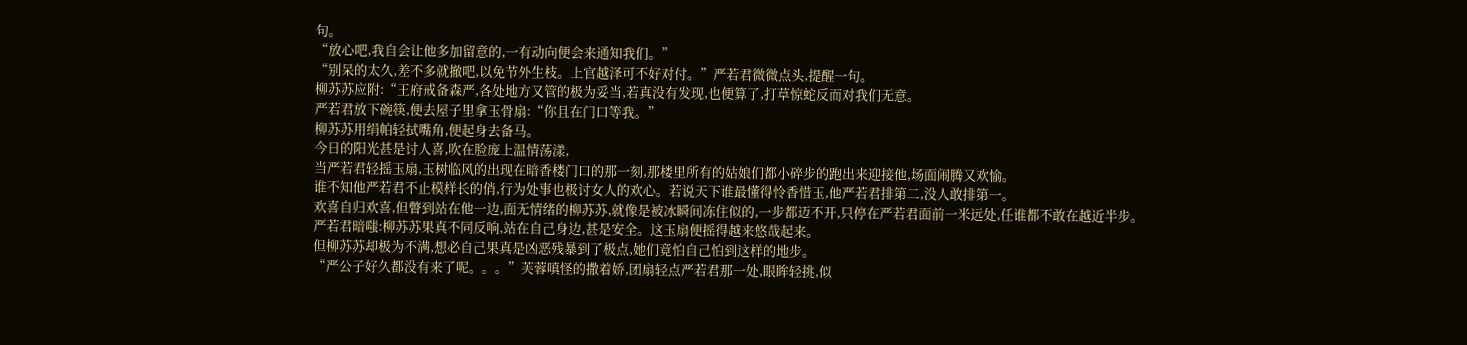句。
“放心吧,我自会让他多加留意的,一有动向便会来通知我们。”
“别呆的太久,差不多就撤吧,以免节外生枝。上官越泽可不好对付。”严若君微微点头,提醒一句。
柳苏苏应附:“王府戒备森严,各处地方又管的极为妥当,若真没有发现,也便算了,打草惊蛇反而对我们无意。
严若君放下碗筷,便去屋子里拿玉骨扇:“你且在门口等我。”
柳苏苏用绢帕轻拭嘴角,便起身去备马。
今日的阳光甚是讨人喜,吹在脸庞上温情荡漾,
当严若君轻摇玉扇,玉树临风的出现在暗香楼门口的那一刻,那楼里所有的姑娘们都小碎步的跑出来迎接他,场面闹腾又欢愉。
谁不知他严若君不止模样长的俏,行为处事也极讨女人的欢心。若说天下谁最懂得怜香惜玉,他严若君排第二,没人敢排第一。
欢喜自归欢喜,但瞥到站在他一边,面无情绪的柳苏苏,就像是被冰瞬间冻住似的,一步都迈不开,只停在严若君面前一米远处,任谁都不敢在越近半步。
严若君暗嗤:柳苏苏果真不同反响,站在自己身边,甚是安全。这玉扇便摇得越来悠哉起来。
但柳苏苏却极为不满,想必自己果真是凶恶残暴到了极点,她们竟怕自己怕到这样的地步。
“严公子好久都没有来了呢。。。”芙蓉嗔怪的撒着娇,团扇轻点严若君那一处,眼眸轻挑,似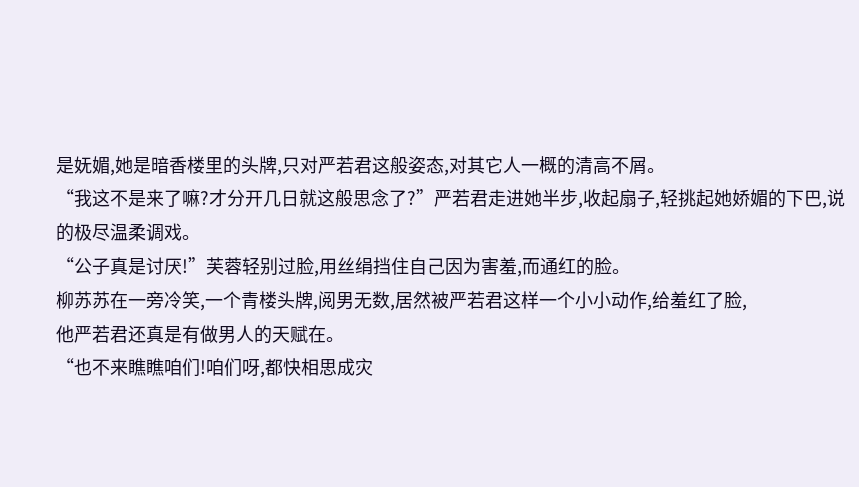是妩媚,她是暗香楼里的头牌,只对严若君这般姿态,对其它人一概的清高不屑。
“我这不是来了嘛?才分开几日就这般思念了?”严若君走进她半步,收起扇子,轻挑起她娇媚的下巴,说的极尽温柔调戏。
“公子真是讨厌!”芙蓉轻别过脸,用丝绢挡住自己因为害羞,而通红的脸。
柳苏苏在一旁冷笑,一个青楼头牌,阅男无数,居然被严若君这样一个小小动作,给羞红了脸,
他严若君还真是有做男人的天赋在。
“也不来瞧瞧咱们!咱们呀,都快相思成灾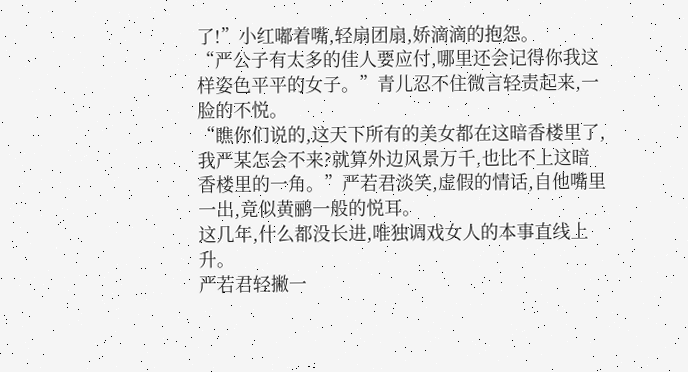了!”小红嘟着嘴,轻扇团扇,娇滴滴的抱怨。
“严公子有太多的佳人要应付,哪里还会记得你我这样姿色平平的女子。”青儿忍不住微言轻责起来,一脸的不悦。
“瞧你们说的,这天下所有的美女都在这暗香楼里了,我严某怎会不来?就算外边风景万千,也比不上这暗香楼里的一角。”严若君淡笑,虚假的情话,自他嘴里一出,竟似黄鹂一般的悦耳。
这几年,什么都没长进,唯独调戏女人的本事直线上升。
严若君轻撇一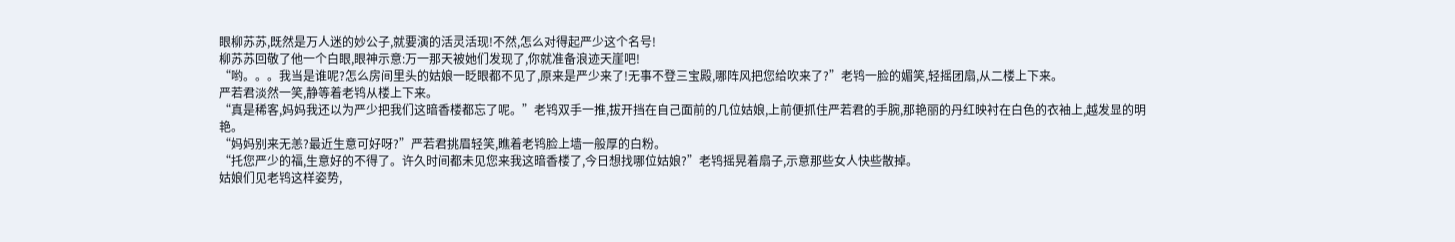眼柳苏苏,既然是万人迷的妙公子,就要演的活灵活现!不然,怎么对得起严少这个名号!
柳苏苏回敬了他一个白眼,眼神示意:万一那天被她们发现了,你就准备浪迹天崖吧!
“哟。。。我当是谁呢?怎么房间里头的姑娘一眨眼都不见了,原来是严少来了!无事不登三宝殿,哪阵风把您给吹来了?”老鸨一脸的媚笑,轻摇团扇,从二楼上下来。
严若君淡然一笑,静等着老鸨从楼上下来。
“真是稀客,妈妈我还以为严少把我们这暗香楼都忘了呢。”老鸨双手一推,拔开挡在自己面前的几位姑娘,上前便抓住严若君的手腕,那艳丽的丹红映衬在白色的衣袖上,越发显的明艳。
“妈妈别来无恙?最近生意可好呀?”严若君挑眉轻笑,瞧着老鸨脸上墙一般厚的白粉。
“托您严少的福,生意好的不得了。许久时间都未见您来我这暗香楼了,今日想找哪位姑娘?”老鸨摇晃着扇子,示意那些女人快些散掉。
姑娘们见老鸨这样姿势,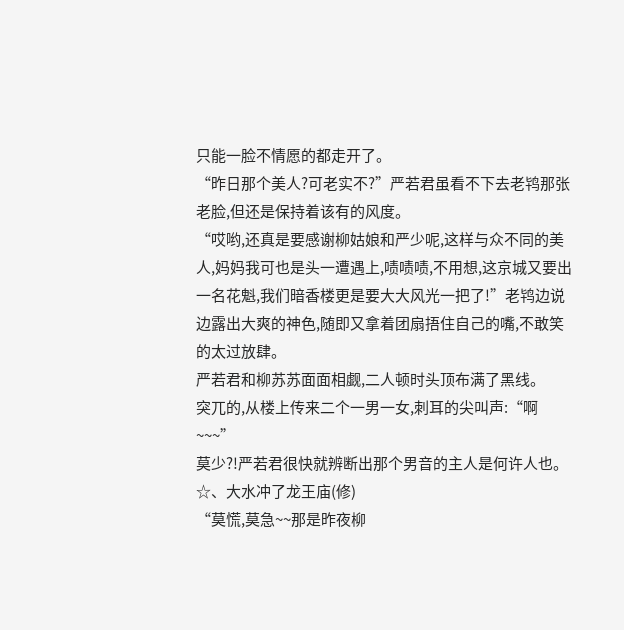只能一脸不情愿的都走开了。
“昨日那个美人?可老实不?”严若君虽看不下去老鸨那张老脸,但还是保持着该有的风度。
“哎哟,还真是要感谢柳姑娘和严少呢,这样与众不同的美人,妈妈我可也是头一遭遇上,啧啧啧,不用想,这京城又要出一名花魁,我们暗香楼更是要大大风光一把了!”老鸨边说边露出大爽的神色,随即又拿着团扇捂住自己的嘴,不敢笑的太过放肆。
严若君和柳苏苏面面相觑,二人顿时头顶布满了黑线。
突兀的,从楼上传来二个一男一女,刺耳的尖叫声:“啊~~~”
莫少?!严若君很快就辨断出那个男音的主人是何许人也。
☆、大水冲了龙王庙(修)
“莫慌,莫急~~那是昨夜柳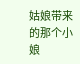姑娘带来的那个小娘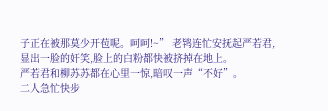子正在被那莫少开苞呢。呵呵!~” 老鸨连忙安抚起严若君,显出一脸的奸笑,脸上的白粉都快被挤掉在地上。
严若君和柳苏苏都在心里一惊,暗叹一声“不好”。
二人急忙快步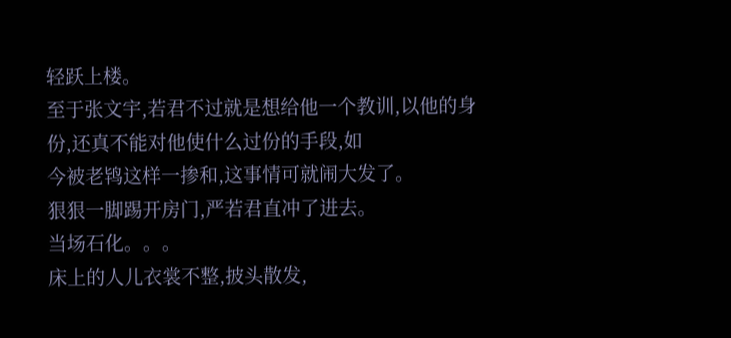轻跃上楼。
至于张文宇,若君不过就是想给他一个教训,以他的身份,还真不能对他使什么过份的手段,如
今被老鸨这样一掺和,这事情可就闹大发了。
狠狠一脚踢开房门,严若君直冲了进去。
当场石化。。。
床上的人儿衣裳不整,披头散发,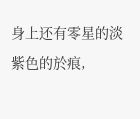身上还有零星的淡紫色的於痕,